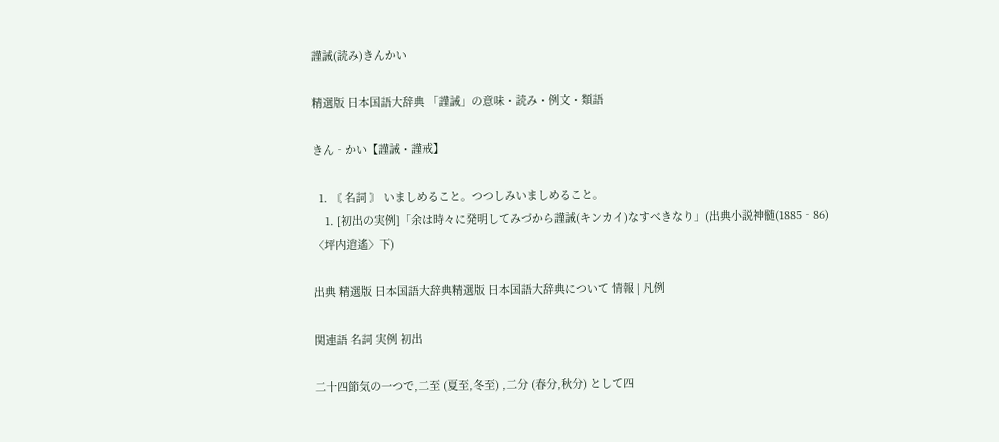謹誡(読み)きんかい

精選版 日本国語大辞典 「謹誡」の意味・読み・例文・類語

きん‐かい【謹誡・謹戒】

  1. 〘 名詞 〙 いましめること。つつしみいましめること。
    1. [初出の実例]「余は時々に発明してみづから謹誡(キンカイ)なすべきなり」(出典小説神髄(1885‐86)〈坪内逍遙〉下)

出典 精選版 日本国語大辞典精選版 日本国語大辞典について 情報 | 凡例

関連語 名詞 実例 初出

二十四節気の一つで,二至 (夏至,冬至) ,二分 (春分,秋分) として四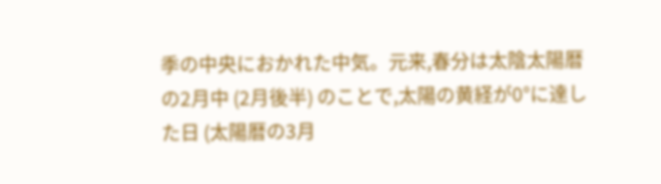季の中央におかれた中気。元来,春分は太陰太陽暦の2月中 (2月後半) のことで,太陽の黄経が0°に達した日 (太陽暦の3月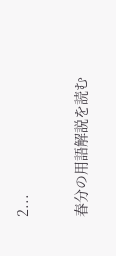2...

春分の用語解説を読む